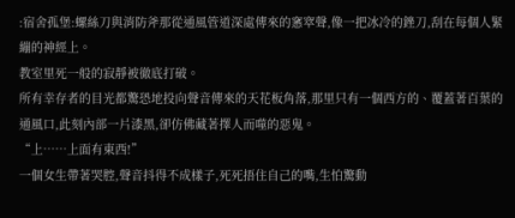:宿舍孤堡:螺絲刀與消防斧那從通風管道深處傳來的窸窣聲,像一把冰冷的銼刀,刮在每個人緊繃的神經上。
教室里死一般的寂靜被徹底打破。
所有幸存者的目光都驚恐地投向聲音傳來的天花板角落,那里只有一個西方的、覆蓋著百葉的通風口,此刻內部一片漆黑,卻仿佛藏著擇人而噬的惡鬼。
“上……上面有東西!”
一個女生帶著哭腔,聲音抖得不成樣子,死死捂住自己的嘴,生怕驚動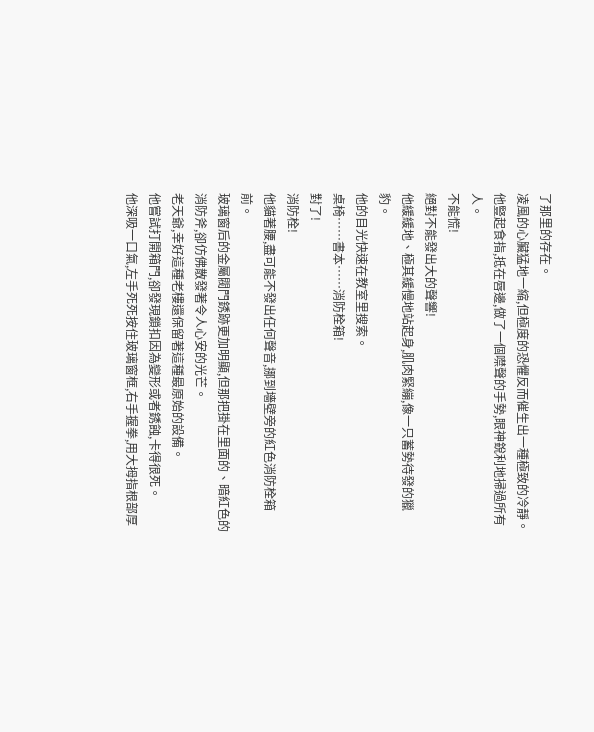了那里的存在。
凌風的心臟猛地一縮,但極度的恐懼反而催生出一種極致的冷靜。
他豎起食指,抵在唇邊,做了一個噤聲的手勢,眼神銳利地掃過所有人。
不能慌!
絕對不能發出大的聲響!
他緩緩地、極其緩慢地站起身,肌肉緊繃,像一只蓄勢待發的獵豹。
他的目光快速在教室里搜索。
桌椅……書本……消防栓箱!
對了!
消防栓!
他貓著腰,盡可能不發出任何聲音,挪到墻壁旁的紅色消防栓箱前。
玻璃窗后的金屬閥門銹跡更加明顯,但那把掛在里面的、暗紅色的消防斧,卻仿佛散發著令人心安的光芒。
老天爺,幸好這種老樓還保留著這種最原始的設備。
他嘗試打開箱門,卻發現鎖扣因為變形或者銹蝕,卡得很死。
他深吸一口氣,左手死死按住玻璃窗框,右手握拳,用大拇指根部厚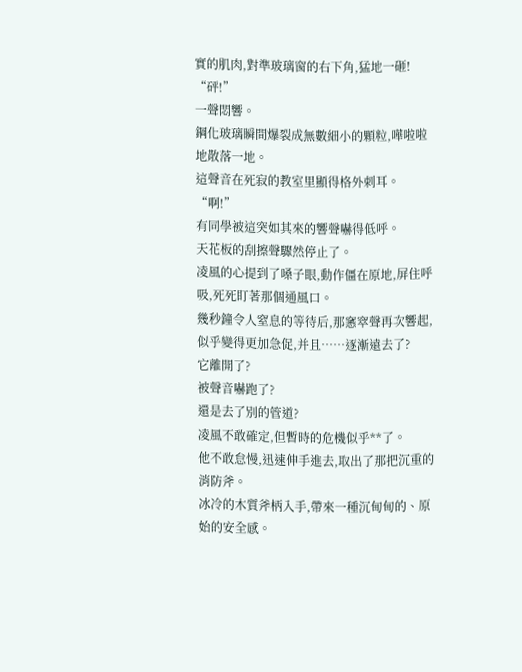實的肌肉,對準玻璃窗的右下角,猛地一砸!
“砰!”
一聲悶響。
鋼化玻璃瞬間爆裂成無數細小的顆粒,嘩啦啦地散落一地。
這聲音在死寂的教室里顯得格外刺耳。
“啊!”
有同學被這突如其來的響聲嚇得低呼。
天花板的刮擦聲驟然停止了。
凌風的心提到了嗓子眼,動作僵在原地,屏住呼吸,死死盯著那個通風口。
幾秒鐘令人窒息的等待后,那窸窣聲再次響起,似乎變得更加急促,并且……逐漸遠去了?
它離開了?
被聲音嚇跑了?
還是去了別的管道?
凌風不敢確定,但暫時的危機似乎**了。
他不敢怠慢,迅速伸手進去,取出了那把沉重的消防斧。
冰冷的木質斧柄入手,帶來一種沉甸甸的、原始的安全感。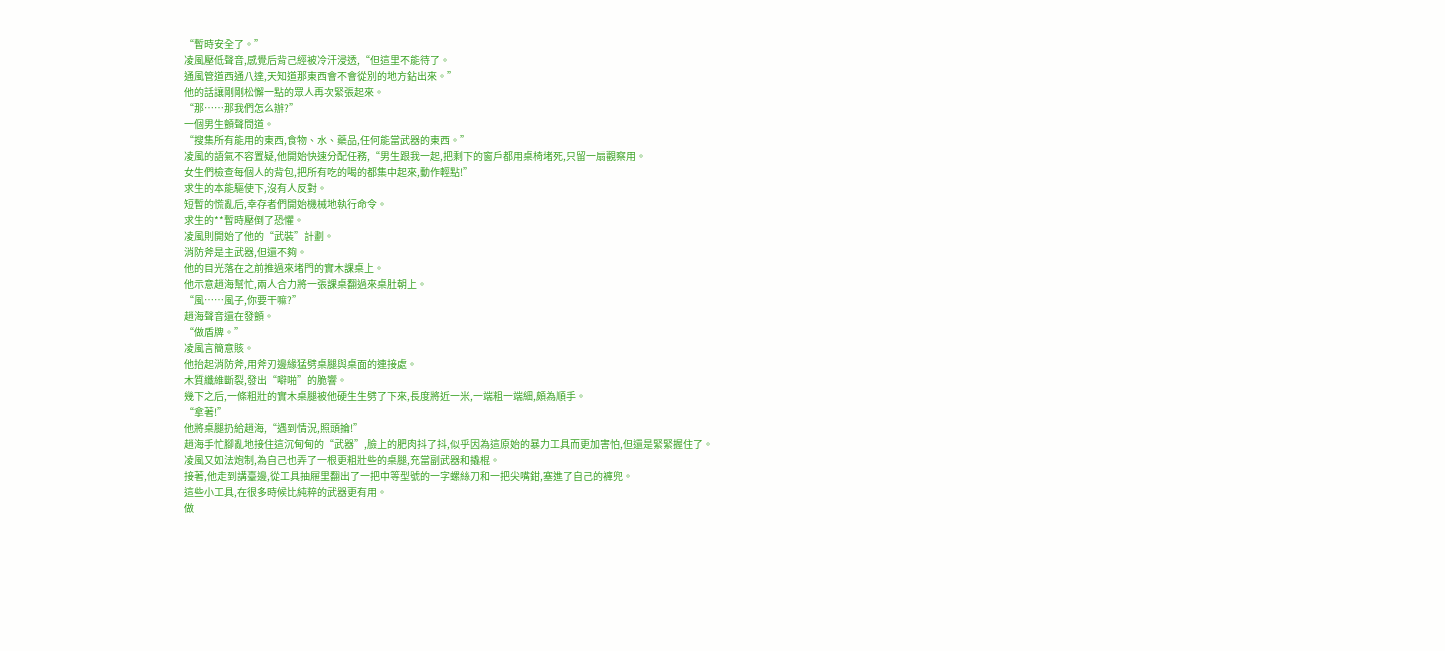“暫時安全了。”
凌風壓低聲音,感覺后背己經被冷汗浸透,“但這里不能待了。
通風管道西通八達,天知道那東西會不會從別的地方鉆出來。”
他的話讓剛剛松懈一點的眾人再次緊張起來。
“那……那我們怎么辦?”
一個男生顫聲問道。
“搜集所有能用的東西,食物、水、藥品,任何能當武器的東西。”
凌風的語氣不容置疑,他開始快速分配任務,“男生跟我一起,把剩下的窗戶都用桌椅堵死,只留一扇觀察用。
女生們檢查每個人的背包,把所有吃的喝的都集中起來,動作輕點!”
求生的本能驅使下,沒有人反對。
短暫的慌亂后,幸存者們開始機械地執行命令。
求生的**暫時壓倒了恐懼。
凌風則開始了他的“武裝”計劃。
消防斧是主武器,但還不夠。
他的目光落在之前推過來堵門的實木課桌上。
他示意趙海幫忙,兩人合力將一張課桌翻過來桌肚朝上。
“風……風子,你要干嘛?”
趙海聲音還在發顫。
“做盾牌。”
凌風言簡意賅。
他抬起消防斧,用斧刃邊緣猛劈桌腿與桌面的連接處。
木質纖維斷裂,發出“噼啪”的脆響。
幾下之后,一條粗壯的實木桌腿被他硬生生劈了下來,長度將近一米,一端粗一端細,頗為順手。
“拿著!”
他將桌腿扔給趙海,“遇到情況,照頭掄!”
趙海手忙腳亂地接住這沉甸甸的“武器”,臉上的肥肉抖了抖,似乎因為這原始的暴力工具而更加害怕,但還是緊緊握住了。
凌風又如法炮制,為自己也弄了一根更粗壯些的桌腿,充當副武器和撬棍。
接著,他走到講臺邊,從工具抽屜里翻出了一把中等型號的一字螺絲刀和一把尖嘴鉗,塞進了自己的褲兜。
這些小工具,在很多時候比純粹的武器更有用。
做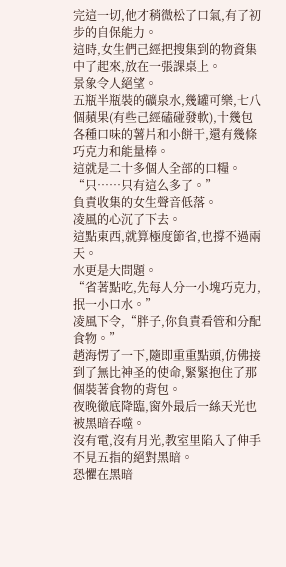完這一切,他才稍微松了口氣,有了初步的自保能力。
這時,女生們己經把搜集到的物資集中了起來,放在一張課桌上。
景象令人絕望。
五瓶半瓶裝的礦泉水,幾罐可樂,七八個蘋果(有些己經磕碰發軟),十幾包各種口味的薯片和小餅干,還有幾條巧克力和能量棒。
這就是二十多個人全部的口糧。
“只……只有這么多了。”
負責收集的女生聲音低落。
凌風的心沉了下去。
這點東西,就算極度節省,也撐不過兩天。
水更是大問題。
“省著點吃,先每人分一小塊巧克力,抿一小口水。”
凌風下令,“胖子,你負責看管和分配食物。”
趙海愣了一下,隨即重重點頭,仿佛接到了無比神圣的使命,緊緊抱住了那個裝著食物的背包。
夜晚徹底降臨,窗外最后一絲天光也被黑暗吞噬。
沒有電,沒有月光,教室里陷入了伸手不見五指的絕對黑暗。
恐懼在黑暗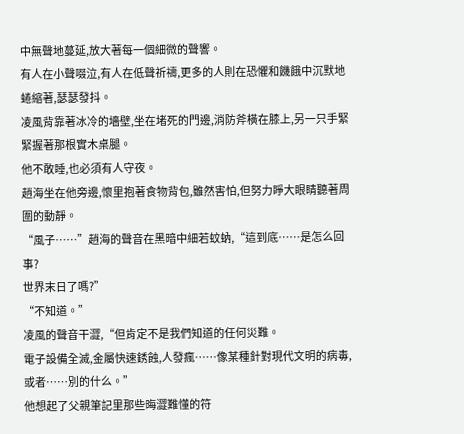中無聲地蔓延,放大著每一個細微的聲響。
有人在小聲啜泣,有人在低聲祈禱,更多的人則在恐懼和饑餓中沉默地蜷縮著,瑟瑟發抖。
凌風背靠著冰冷的墻壁,坐在堵死的門邊,消防斧橫在膝上,另一只手緊緊握著那根實木桌腿。
他不敢睡,也必須有人守夜。
趙海坐在他旁邊,懷里抱著食物背包,雖然害怕,但努力睜大眼睛聽著周圍的動靜。
“風子……”趙海的聲音在黑暗中細若蚊蚋,“這到底……是怎么回事?
世界末日了嗎?”
“不知道。”
凌風的聲音干澀,“但肯定不是我們知道的任何災難。
電子設備全滅,金屬快速銹蝕,人發瘋……像某種針對現代文明的病毒,或者……別的什么。”
他想起了父親筆記里那些晦澀難懂的符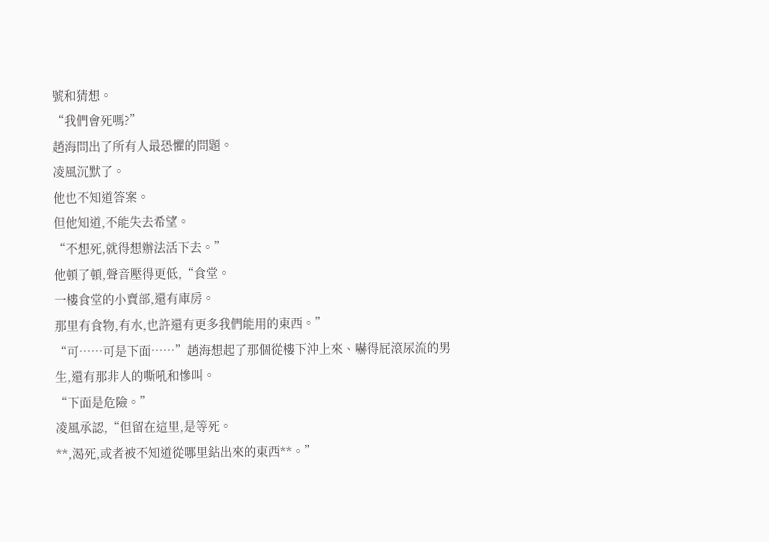號和猜想。
“我們會死嗎?”
趙海問出了所有人最恐懼的問題。
凌風沉默了。
他也不知道答案。
但他知道,不能失去希望。
“不想死,就得想辦法活下去。”
他頓了頓,聲音壓得更低,“食堂。
一樓食堂的小賣部,還有庫房。
那里有食物,有水,也許還有更多我們能用的東西。”
“可……可是下面……”趙海想起了那個從樓下沖上來、嚇得屁滾尿流的男生,還有那非人的嘶吼和慘叫。
“下面是危險。”
凌風承認,“但留在這里,是等死。
**,渴死,或者被不知道從哪里鉆出來的東西**。”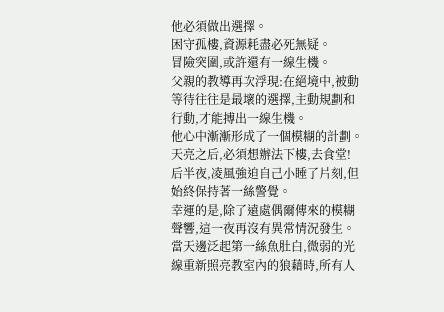他必須做出選擇。
困守孤樓,資源耗盡必死無疑。
冒險突圍,或許還有一線生機。
父親的教導再次浮現:在絕境中,被動等待往往是最壞的選擇,主動規劃和行動,才能搏出一線生機。
他心中漸漸形成了一個模糊的計劃。
天亮之后,必須想辦法下樓,去食堂!
后半夜,凌風強迫自己小睡了片刻,但始終保持著一絲警覺。
幸運的是,除了遠處偶爾傳來的模糊聲響,這一夜再沒有異常情況發生。
當天邊泛起第一絲魚肚白,微弱的光線重新照亮教室內的狼藉時,所有人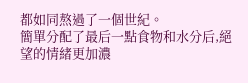都如同熬過了一個世紀。
簡單分配了最后一點食物和水分后,絕望的情緒更加濃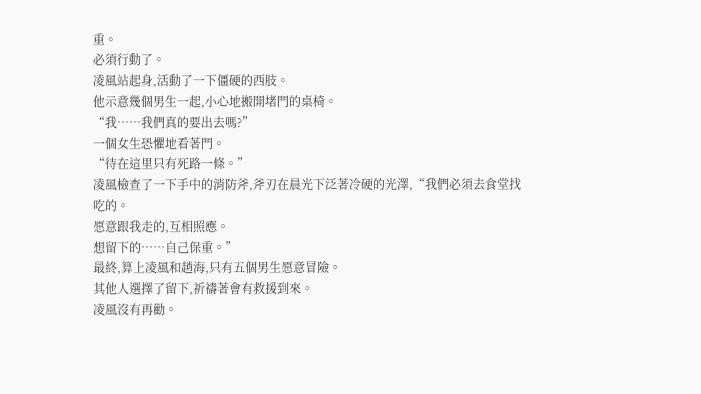重。
必須行動了。
凌風站起身,活動了一下僵硬的西肢。
他示意幾個男生一起,小心地搬開堵門的桌椅。
“我……我們真的要出去嗎?”
一個女生恐懼地看著門。
“待在這里只有死路一條。”
凌風檢查了一下手中的消防斧,斧刃在晨光下泛著冷硬的光澤,“我們必須去食堂找吃的。
愿意跟我走的,互相照應。
想留下的……自己保重。”
最終,算上凌風和趙海,只有五個男生愿意冒險。
其他人選擇了留下,祈禱著會有救援到來。
凌風沒有再勸。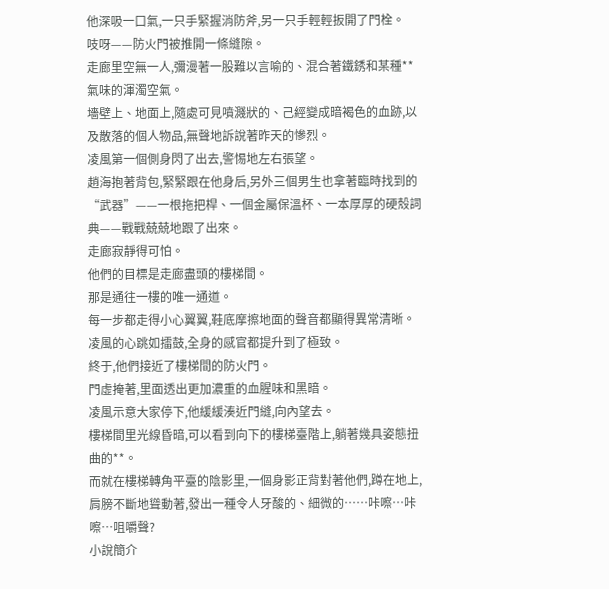他深吸一口氣,一只手緊握消防斧,另一只手輕輕扳開了門栓。
吱呀——防火門被推開一條縫隙。
走廊里空無一人,彌漫著一股難以言喻的、混合著鐵銹和某種**氣味的渾濁空氣。
墻壁上、地面上,隨處可見噴濺狀的、己經變成暗褐色的血跡,以及散落的個人物品,無聲地訴說著昨天的慘烈。
凌風第一個側身閃了出去,警惕地左右張望。
趙海抱著背包,緊緊跟在他身后,另外三個男生也拿著臨時找到的“武器”——一根拖把桿、一個金屬保溫杯、一本厚厚的硬殼詞典——戰戰兢兢地跟了出來。
走廊寂靜得可怕。
他們的目標是走廊盡頭的樓梯間。
那是通往一樓的唯一通道。
每一步都走得小心翼翼,鞋底摩擦地面的聲音都顯得異常清晰。
凌風的心跳如擂鼓,全身的感官都提升到了極致。
終于,他們接近了樓梯間的防火門。
門虛掩著,里面透出更加濃重的血腥味和黑暗。
凌風示意大家停下,他緩緩湊近門縫,向內望去。
樓梯間里光線昏暗,可以看到向下的樓梯臺階上,躺著幾具姿態扭曲的**。
而就在樓梯轉角平臺的陰影里,一個身影正背對著他們,蹲在地上,肩膀不斷地聳動著,發出一種令人牙酸的、細微的……咔嚓…咔嚓…咀嚼聲?
小說簡介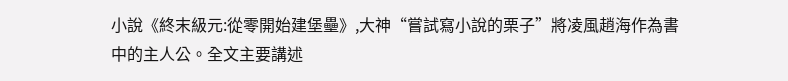小說《終末級元:從零開始建堡壘》,大神“嘗試寫小說的栗子”將凌風趙海作為書中的主人公。全文主要講述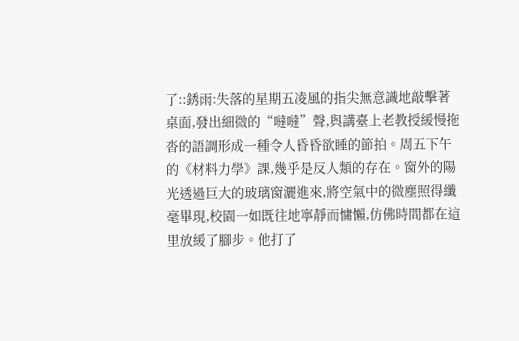了::銹雨:失落的星期五凌風的指尖無意識地敲擊著桌面,發出細微的“噠噠”聲,與講臺上老教授緩慢拖沓的語調形成一種令人昏昏欲睡的節拍。周五下午的《材料力學》課,幾乎是反人類的存在。窗外的陽光透過巨大的玻璃窗灑進來,將空氣中的微塵照得纖毫畢現,校園一如既往地寧靜而慵懶,仿佛時間都在這里放緩了腳步。他打了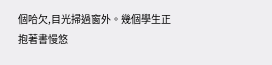個哈欠,目光掃過窗外。幾個學生正抱著書慢悠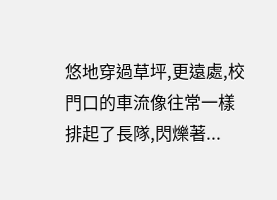悠地穿過草坪,更遠處,校門口的車流像往常一樣排起了長隊,閃爍著...